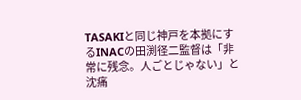TASAKIと同じ神戸を本拠にするINACの田渕径二監督は「非常に残念。人ごとじゃない」と沈痛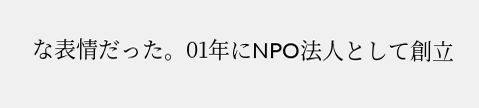な表情だった。01年にNPO法人として創立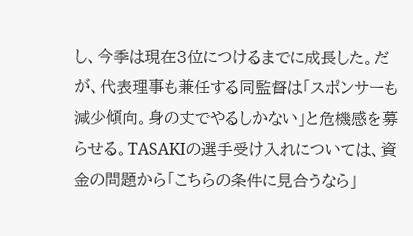し、今季は現在3位につけるまでに成長した。だが、代表理事も兼任する同監督は「スポンサーも減少傾向。身の丈でやるしかない」と危機感を募らせる。TASAKIの選手受け入れについては、資金の問題から「こちらの条件に見合うなら」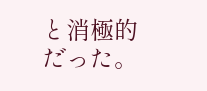と消極的だった。